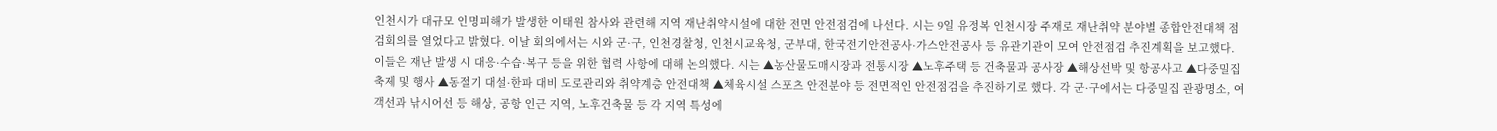인천시가 대규모 인명피해가 발생한 이태원 참사와 관련해 지역 재난취약시설에 대한 전면 안전점검에 나선다. 시는 9일 유정복 인천시장 주재로 재난취약 분야별 종합안전대책 점검회의를 열었다고 밝혔다. 이날 회의에서는 시와 군·구, 인천경찰청, 인천시교육청, 군부대, 한국전기안전공사·가스안전공사 등 유관기관이 모여 안전점검 추진계획을 보고했다. 이들은 재난 발생 시 대응·수습·복구 등을 위한 협력 사항에 대해 논의했다. 시는 ▲농산물도매시장과 전통시장 ▲노후주택 등 건축물과 공사장 ▲해상선박 및 항공사고 ▲다중밀집 축제 및 행사 ▲동절기 대설·한파 대비 도로관리와 취약계층 안전대책 ▲체육시설 스포츠 안전분야 등 전면적인 안전점검을 추진하기로 했다. 각 군·구에서는 다중밀집 관광명소, 여객선과 낚시어선 등 해상, 공항 인근 지역, 노후건축물 등 각 지역 특성에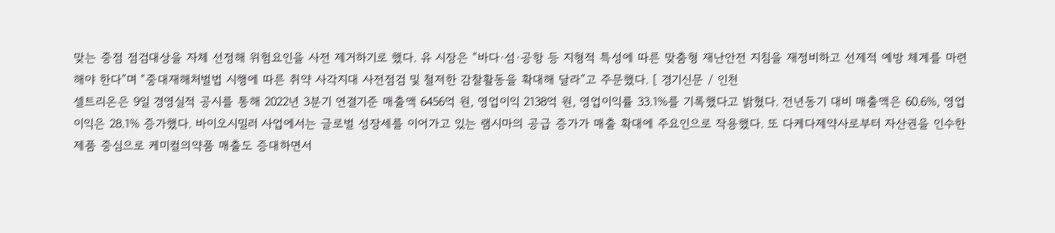맞는 중점 점검대상을 자체 선정해 위험요인을 사전 제거하기로 했다. 유 시장은 “바다·섬·공항 등 지형적 특성에 따른 맞춤형 재난안전 지침을 재정비하고 선제적 예방 체계를 마련해야 한다”며 “중대재해처벌법 시행에 따른 취약 사각지대 사전점검 및 철저한 감찰활동을 확대해 달라”고 주문했다. [ 경기신문 / 인천
셀트리온은 9일 경영실적 공시를 통해 2022년 3분기 연결기준 매출액 6456억 원, 영업이익 2138억 원, 영업이익률 33.1%를 기록했다고 밝혔다. 전년동기 대비 매출액은 60.6%, 영업이익은 28.1% 증가했다. 바이오시밀러 사업에서는 글로벌 성장세를 이어가고 있는 램시마의 공급 증가가 매출 확대에 주요인으로 작용했다. 또 다케다제약사로부터 자산권을 인수한 제품 중심으로 케미컬의약품 매출도 증대하면서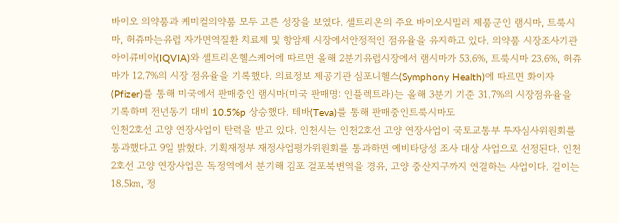바이오 의약품과 케미컬의약품 모두 고른 성장을 보였다. 셀트리온의 주요 바이오시밀러 제품군인 램시마, 트룩시마, 허쥬마는유럽 자가면역질환 치료제 및 항암제 시장에서안정적인 점유율을 유지하고 있다. 의약품 시장조사기관 아이큐비아(IQVIA)와 셀트리온헬스케어에 따르면 올해 2분기유럽시장에서 램시마가 53.6%, 트룩시마 23.6%, 허쥬마가 12.7%의 시장 점유율을 기록했다. 의료정보 제공기관 심포니헬스(Symphony Health)에 따르면 화이자(Pfizer)를 통해 미국에서 판매중인 램시마(미국 판매명: 인플렉트라)는 올해 3분기 기준 31.7%의 시장점유율을 기록하며 전년동기 대비 10.5%p 상승했다. 테바(Teva)를 통해 판매중인트룩시마도
인천2호선 고양 연장사업이 탄력을 받고 있다. 인천시는 인천2호선 고양 연장사업이 국토교통부 투자심사위원회를 통과했다고 9일 밝혔다. 기획재정부 재정사업평가위원회를 통과하면 예비타당성 조사 대상 사업으로 선정된다. 인천2호선 고양 연장사업은 독정역에서 분기해 김포 걸포북변역을 경유, 고양 중산지구까지 연결하는 사업이다. 길이는 18.5㎞, 정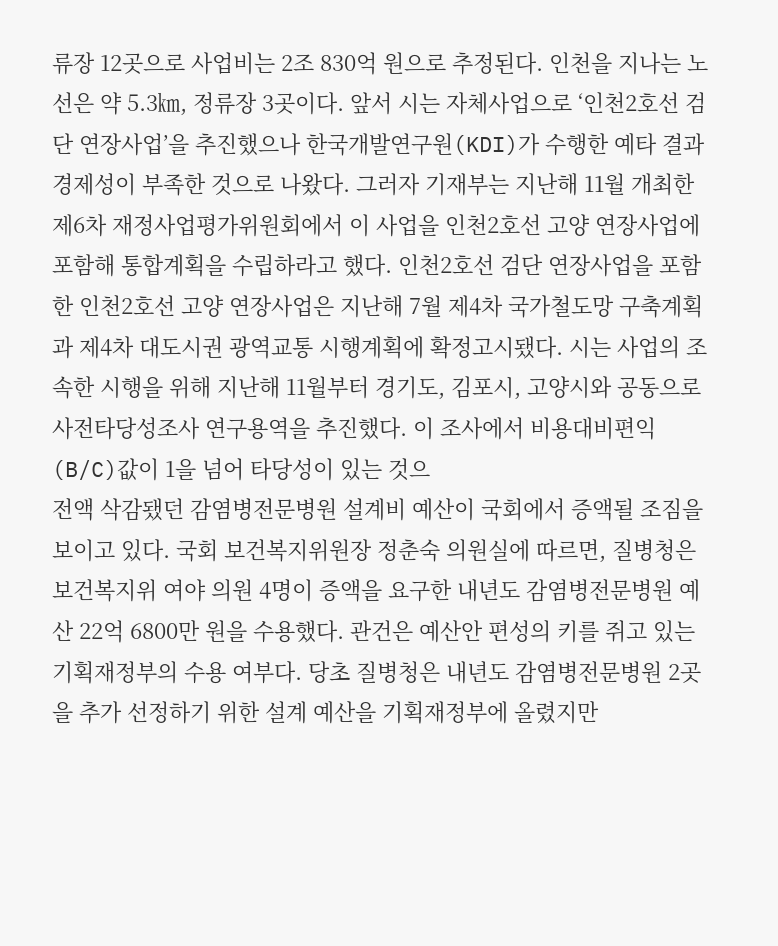류장 12곳으로 사업비는 2조 830억 원으로 추정된다. 인천을 지나는 노선은 약 5.3㎞, 정류장 3곳이다. 앞서 시는 자체사업으로 ‘인천2호선 검단 연장사업’을 추진했으나 한국개발연구원(KDI)가 수행한 예타 결과 경제성이 부족한 것으로 나왔다. 그러자 기재부는 지난해 11월 개최한 제6차 재정사업평가위원회에서 이 사업을 인천2호선 고양 연장사업에 포함해 통합계획을 수립하라고 했다. 인천2호선 검단 연장사업을 포함한 인천2호선 고양 연장사업은 지난해 7월 제4차 국가철도망 구축계획과 제4차 대도시권 광역교통 시행계획에 확정고시됐다. 시는 사업의 조속한 시행을 위해 지난해 11월부터 경기도, 김포시, 고양시와 공동으로 사전타당성조사 연구용역을 추진했다. 이 조사에서 비용대비편익(B/C)값이 1을 넘어 타당성이 있는 것으
전액 삭감됐던 감염병전문병원 설계비 예산이 국회에서 증액될 조짐을 보이고 있다. 국회 보건복지위원장 정춘숙 의원실에 따르면, 질병청은 보건복지위 여야 의원 4명이 증액을 요구한 내년도 감염병전문병원 예산 22억 6800만 원을 수용했다. 관건은 예산안 편성의 키를 쥐고 있는 기획재정부의 수용 여부다. 당초 질병청은 내년도 감염병전문병원 2곳을 추가 선정하기 위한 설계 예산을 기획재정부에 올렸지만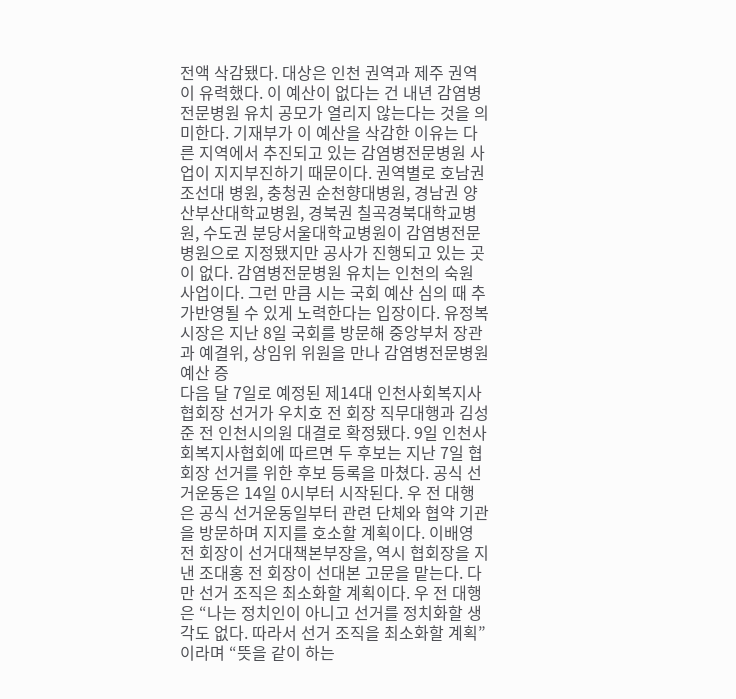전액 삭감됐다. 대상은 인천 권역과 제주 권역이 유력했다. 이 예산이 없다는 건 내년 감염병전문병원 유치 공모가 열리지 않는다는 것을 의미한다. 기재부가 이 예산을 삭감한 이유는 다른 지역에서 추진되고 있는 감염병전문병원 사업이 지지부진하기 때문이다. 권역별로 호남권 조선대 병원, 충청권 순천향대병원, 경남권 양산부산대학교병원, 경북권 칠곡경북대학교병원, 수도권 분당서울대학교병원이 감염병전문병원으로 지정됐지만 공사가 진행되고 있는 곳이 없다. 감염병전문병원 유치는 인천의 숙원 사업이다. 그런 만큼 시는 국회 예산 심의 때 추가반영될 수 있게 노력한다는 입장이다. 유정복 시장은 지난 8일 국회를 방문해 중앙부처 장관과 예결위, 상임위 위원을 만나 감염병전문병원 예산 증
다음 달 7일로 예정된 제14대 인천사회복지사협회장 선거가 우치호 전 회장 직무대행과 김성준 전 인천시의원 대결로 확정됐다. 9일 인천사회복지사협회에 따르면 두 후보는 지난 7일 협회장 선거를 위한 후보 등록을 마쳤다. 공식 선거운동은 14일 0시부터 시작된다. 우 전 대행은 공식 선거운동일부터 관련 단체와 협약 기관을 방문하며 지지를 호소할 계획이다. 이배영 전 회장이 선거대책본부장을, 역시 협회장을 지낸 조대홍 전 회장이 선대본 고문을 맡는다. 다만 선거 조직은 최소화할 계획이다. 우 전 대행은 “나는 정치인이 아니고 선거를 정치화할 생각도 없다. 따라서 선거 조직을 최소화할 계획”이라며 “뜻을 같이 하는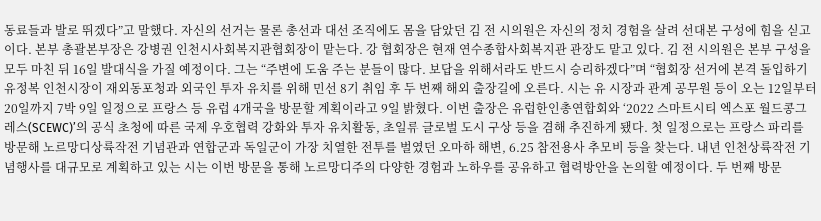동료들과 발로 뛰겠다”고 말했다. 자신의 선거는 물론 총선과 대선 조직에도 몸을 담았던 김 전 시의원은 자신의 정치 경험을 살려 선대본 구성에 힘을 싣고 이다. 본부 총괄본부장은 강병권 인천시사회복지관협회장이 맡는다. 강 협회장은 현재 연수종합사회복지관 관장도 맡고 있다. 김 전 시의원은 본부 구성을 모두 마친 뒤 16일 발대식을 가질 예정이다. 그는 “주변에 도움 주는 분들이 많다. 보답을 위해서라도 반드시 승리하겠다”며 “협회장 선거에 본격 돌입하기
유정복 인천시장이 재외동포청과 외국인 투자 유치를 위해 민선 8기 취임 후 두 번째 해외 출장길에 오른다. 시는 유 시장과 관계 공무원 등이 오는 12일부터 20일까지 7박 9일 일정으로 프랑스 등 유럽 4개국을 방문할 계획이라고 9일 밝혔다. 이번 출장은 유럽한인총연합회와 ‘2022 스마트시티 엑스포 월드콩그레스(SCEWC)’의 공식 초청에 따른 국제 우호협력 강화와 투자 유치활동, 초일류 글로벌 도시 구상 등을 겸해 추진하게 됐다. 첫 일정으로는 프랑스 파리를 방문해 노르망디상륙작전 기념관과 연합군과 독일군이 가장 치열한 전투를 벌였던 오마하 해변, 6.25 참전용사 추모비 등을 찾는다. 내년 인천상륙작전 기념행사를 대규모로 계획하고 있는 시는 이번 방문을 통해 노르망디주의 다양한 경험과 노하우를 공유하고 협력방안을 논의할 예정이다. 두 번째 방문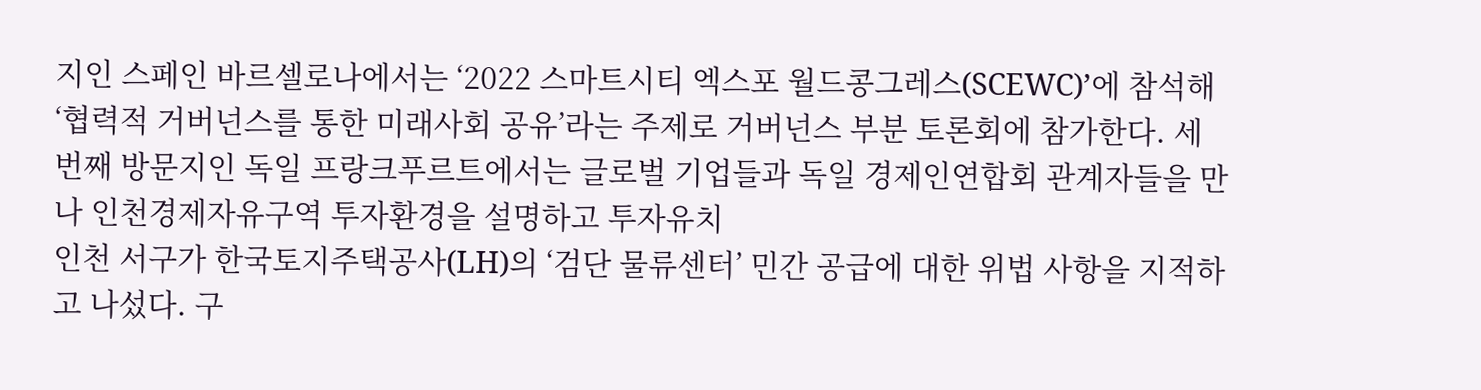지인 스페인 바르셀로나에서는 ‘2022 스마트시티 엑스포 월드콩그레스(SCEWC)’에 참석해 ‘협력적 거버넌스를 통한 미래사회 공유’라는 주제로 거버넌스 부분 토론회에 참가한다. 세 번째 방문지인 독일 프랑크푸르트에서는 글로벌 기업들과 독일 경제인연합회 관계자들을 만나 인천경제자유구역 투자환경을 설명하고 투자유치
인천 서구가 한국토지주택공사(LH)의 ‘검단 물류센터’ 민간 공급에 대한 위법 사항을 지적하고 나섰다. 구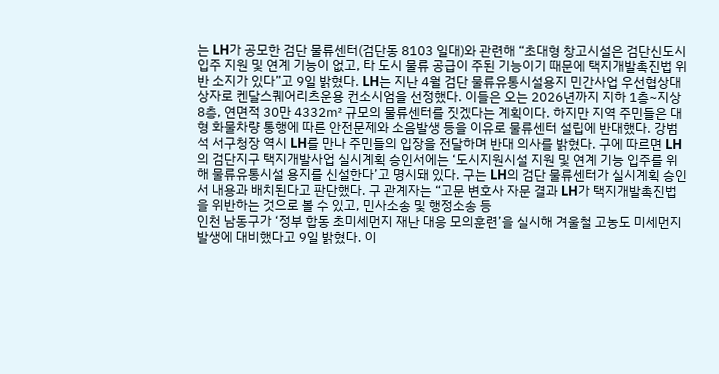는 LH가 공모한 검단 물류센터(검단동 8103 일대)와 관련해 “초대형 창고시설은 검단신도시 입주 지원 및 연계 기능이 없고, 타 도시 물류 공급이 주된 기능이기 때문에 택지개발촉진법 위반 소지가 있다”고 9일 밝혔다. LH는 지난 4월 검단 물류유통시설용지 민간사업 우선협상대상자로 켄달스퀘어리츠운용 컨소시엄을 선정했다. 이들은 오는 2026년까지 지하 1층~지상 8층, 연면적 30만 4332㎡ 규모의 물류센터를 짓겠다는 계획이다. 하지만 지역 주민들은 대형 화물차량 통행에 따른 안전문제와 소음발생 등을 이유로 물류센터 설립에 반대했다. 강범석 서구청장 역시 LH를 만나 주민들의 입장을 전달하며 반대 의사를 밝혔다. 구에 따르면 LH의 검단지구 택지개발사업 실시계획 승인서에는 ‘도시지원시설 지원 및 연계 기능 입주를 위해 물류유통시설 용지를 신설한다’고 명시돼 있다. 구는 LH의 검단 물류센터가 실시계획 승인서 내용과 배치된다고 판단했다. 구 관계자는 “고문 변호사 자문 결과 LH가 택지개발촉진법을 위반하는 것으로 볼 수 있고, 민사소송 및 행정소송 등
인천 남동구가 ‘정부 합동 초미세먼지 재난 대응 모의훈련’을 실시해 겨울철 고농도 미세먼지 발생에 대비했다고 9일 밝혔다. 이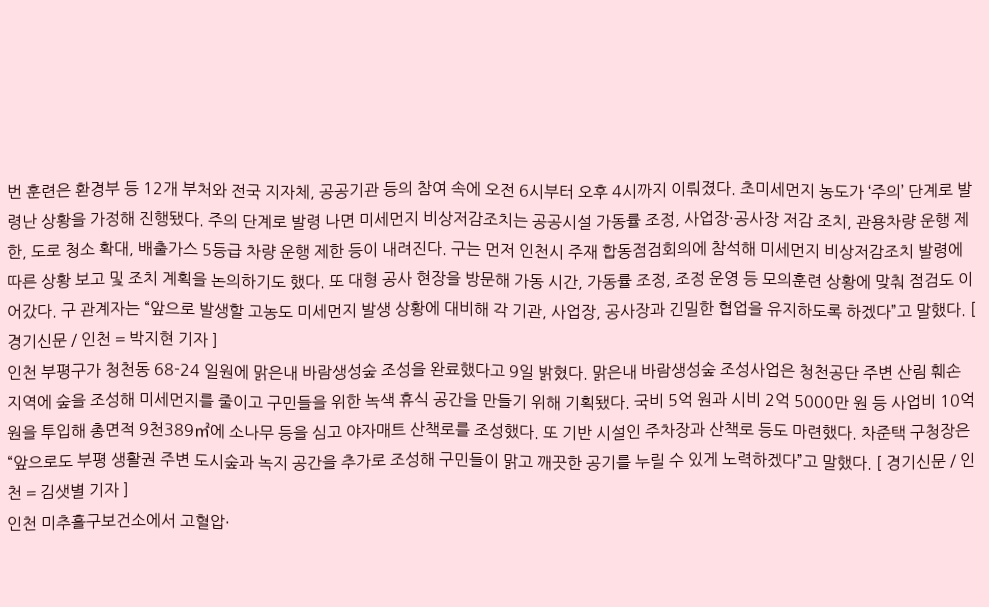번 훈련은 환경부 등 12개 부처와 전국 지자체, 공공기관 등의 참여 속에 오전 6시부터 오후 4시까지 이뤄졌다. 초미세먼지 농도가 ‘주의’ 단계로 발령난 상황을 가정해 진행됐다. 주의 단계로 발령 나면 미세먼지 비상저감조치는 공공시설 가동률 조정, 사업장·공사장 저감 조치, 관용차량 운행 제한, 도로 청소 확대, 배출가스 5등급 차량 운행 제한 등이 내려진다. 구는 먼저 인천시 주재 합동점검회의에 참석해 미세먼지 비상저감조치 발령에 따른 상황 보고 및 조치 계획을 논의하기도 했다. 또 대형 공사 현장을 방문해 가동 시간, 가동률 조정, 조정 운영 등 모의훈련 상황에 맞춰 점검도 이어갔다. 구 관계자는 “앞으로 발생할 고농도 미세먼지 발생 상황에 대비해 각 기관, 사업장, 공사장과 긴밀한 협업을 유지하도록 하겠다”고 말했다. [ 경기신문 / 인천 = 박지현 기자 ]
인천 부평구가 청천동 68-24 일원에 맑은내 바람생성숲 조성을 완료했다고 9일 밝혔다. 맑은내 바람생성숲 조성사업은 청천공단 주변 산림 훼손 지역에 숲을 조성해 미세먼지를 줄이고 구민들을 위한 녹색 휴식 공간을 만들기 위해 기획됐다. 국비 5억 원과 시비 2억 5000만 원 등 사업비 10억 원을 투입해 총면적 9천389㎡에 소나무 등을 심고 야자매트 산책로를 조성했다. 또 기반 시설인 주차장과 산책로 등도 마련했다. 차준택 구청장은 “앞으로도 부평 생활권 주변 도시숲과 녹지 공간을 추가로 조성해 구민들이 맑고 깨끗한 공기를 누릴 수 있게 노력하겠다”고 말했다. [ 경기신문 / 인천 = 김샛별 기자 ]
인천 미추홀구보건소에서 고혈압·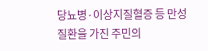당뇨병·이상지질혈증 등 만성질환을 가진 주민의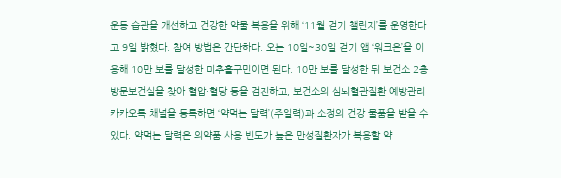운동 습관을 개선하고 건강한 약물 복용을 위해 ‘11월 걷기 챌린지’를 운영한다고 9일 밝혔다. 참여 방법은 간단하다. 오는 10일~30일 걷기 앱 ‘워크온’을 이용해 10만 보를 달성한 미추홀구민이면 된다. 10만 보를 달성한 뒤 보건소 2층 방문보건실을 찾아 혈압·혈당 등을 검진하고, 보건소의 심뇌혈관질환 예방관리 카카오톡 채널을 등록하면 ‘약먹는 달력’(주일력)과 소정의 건강 물품을 받을 수 있다. 약먹는 달력은 의약품 사용 빈도가 높은 만성질환자가 복용할 약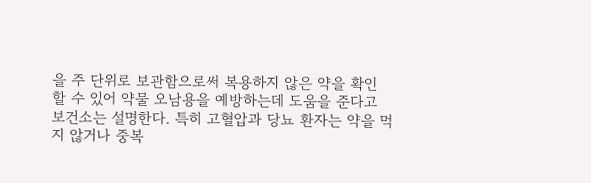을 주 단위로 보관함으로써 복용하지 않은 약을 확인 할 수 있어 약물 오남용을 예방하는데 도움을 준다고 보건소는 설명한다. 특히 고혈압과 당뇨 환자는 약을 먹지 않거나 중복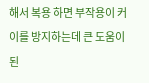해서 복용 하면 부작용이 커 이를 방지하는데 큰 도움이 된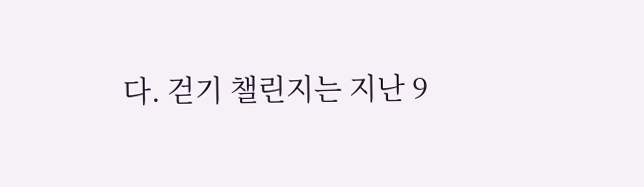다. 걷기 챌린지는 지난 9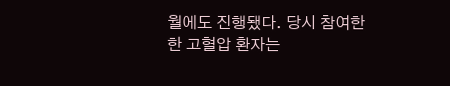월에도 진행됐다. 당시 참여한 한 고혈압 환자는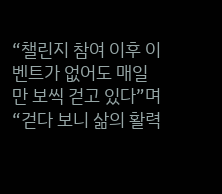“챌린지 참여 이후 이벤트가 없어도 매일 만 보씩 걷고 있다”며 “걷다 보니 삶의 활력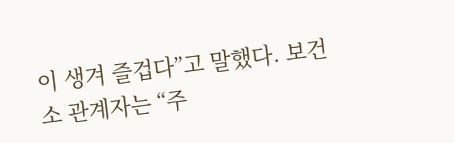이 생겨 즐겁다”고 말했다. 보건소 관계자는 “주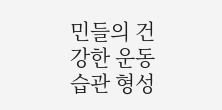민들의 건강한 운동 습관 형성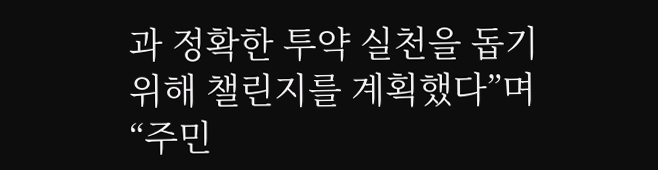과 정확한 투약 실천을 돕기 위해 챌린지를 계획했다”며 “주민